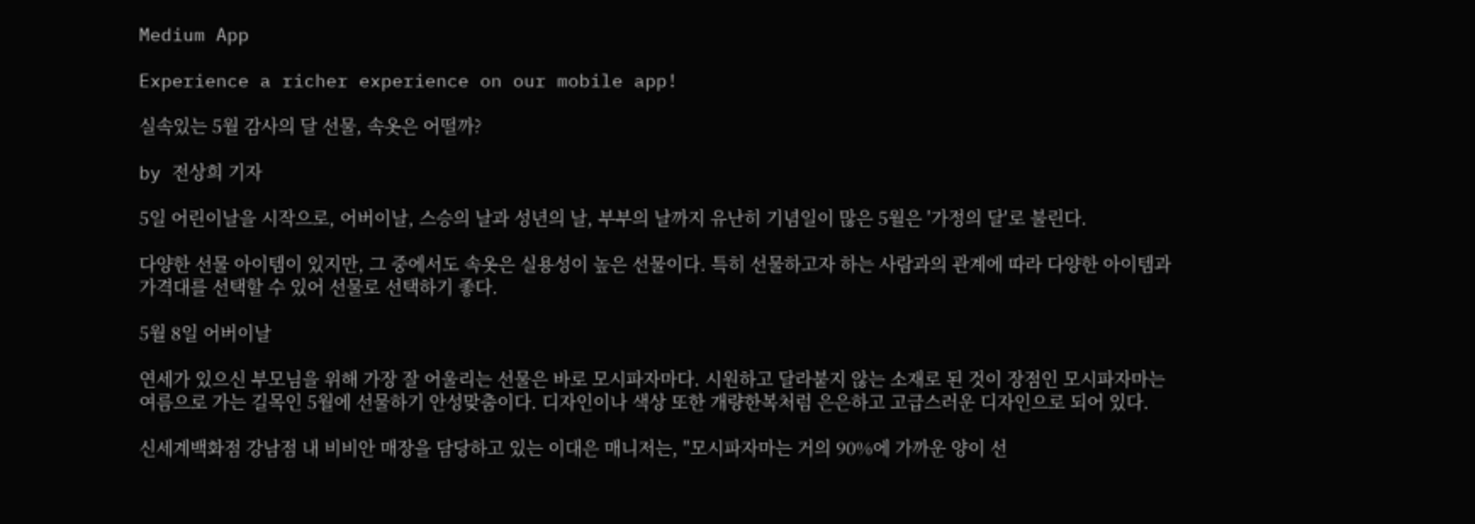Medium App

Experience a richer experience on our mobile app!

실속있는 5월 감사의 달 선물, 속옷은 어떨까?

by 전상희 기자

5일 어린이날을 시작으로, 어버이날, 스승의 날과 성년의 날, 부부의 날까지 유난히 기념일이 많은 5월은 '가정의 달'로 불린다.

다양한 선물 아이템이 있지만, 그 중에서도 속옷은 실용성이 높은 선물이다. 특히 선물하고자 하는 사람과의 관계에 따라 다양한 아이템과 가격대를 선택할 수 있어 선물로 선택하기 좋다.

5월 8일 어버이날

연세가 있으신 부모님을 위해 가장 잘 어울리는 선물은 바로 모시파자마다. 시원하고 달라붙지 않는 소재로 된 것이 장점인 모시파자마는 여름으로 가는 길목인 5월에 선물하기 안성맞춤이다. 디자인이나 색상 또한 개량한복처럼 은은하고 고급스러운 디자인으로 되어 있다.

신세계백화점 강남점 내 비비안 매장을 담당하고 있는 이대은 매니저는, "모시파자마는 거의 90%에 가까운 양이 선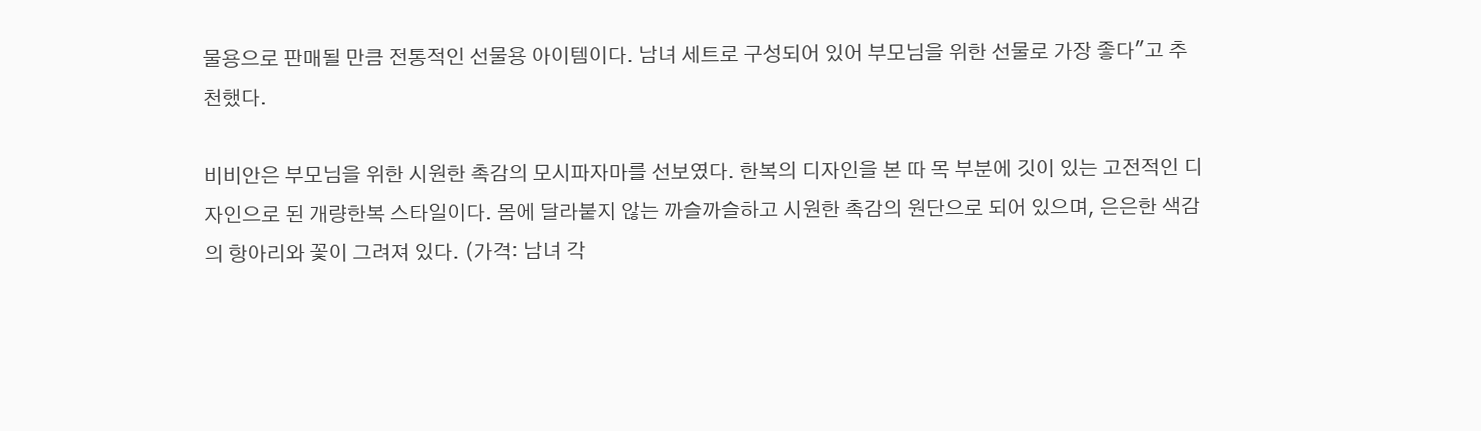물용으로 판매될 만큼 전통적인 선물용 아이템이다. 남녀 세트로 구성되어 있어 부모님을 위한 선물로 가장 좋다"고 추천했다.

비비안은 부모님을 위한 시원한 촉감의 모시파자마를 선보였다. 한복의 디자인을 본 따 목 부분에 깃이 있는 고전적인 디자인으로 된 개량한복 스타일이다. 몸에 달라붙지 않는 까슬까슬하고 시원한 촉감의 원단으로 되어 있으며, 은은한 색감의 항아리와 꽃이 그려져 있다. (가격: 남녀 각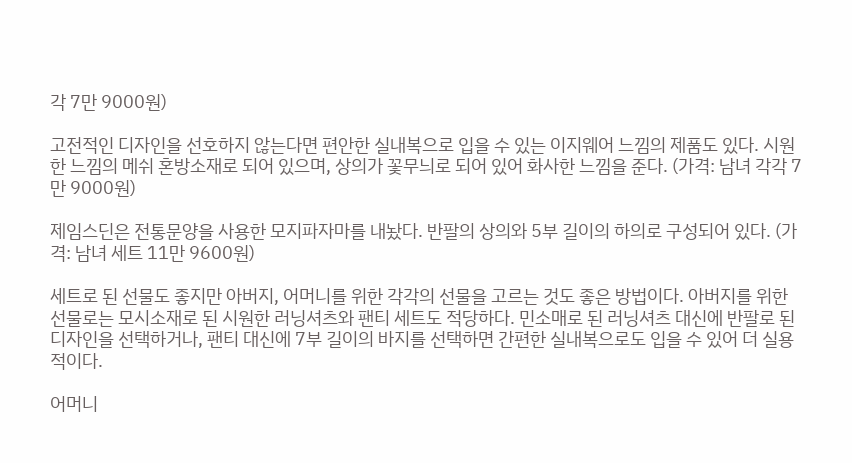각 7만 9000원)

고전적인 디자인을 선호하지 않는다면 편안한 실내복으로 입을 수 있는 이지웨어 느낌의 제품도 있다. 시원한 느낌의 메쉬 혼방소재로 되어 있으며, 상의가 꽃무늬로 되어 있어 화사한 느낌을 준다. (가격: 남녀 각각 7만 9000원)

제임스딘은 전통문양을 사용한 모지파자마를 내놨다. 반팔의 상의와 5부 길이의 하의로 구성되어 있다. (가격: 남녀 세트 11만 9600원)

세트로 된 선물도 좋지만 아버지, 어머니를 위한 각각의 선물을 고르는 것도 좋은 방법이다. 아버지를 위한 선물로는 모시소재로 된 시원한 러닝셔츠와 팬티 세트도 적당하다. 민소매로 된 러닝셔츠 대신에 반팔로 된 디자인을 선택하거나, 팬티 대신에 7부 길이의 바지를 선택하면 간편한 실내복으로도 입을 수 있어 더 실용적이다.

어머니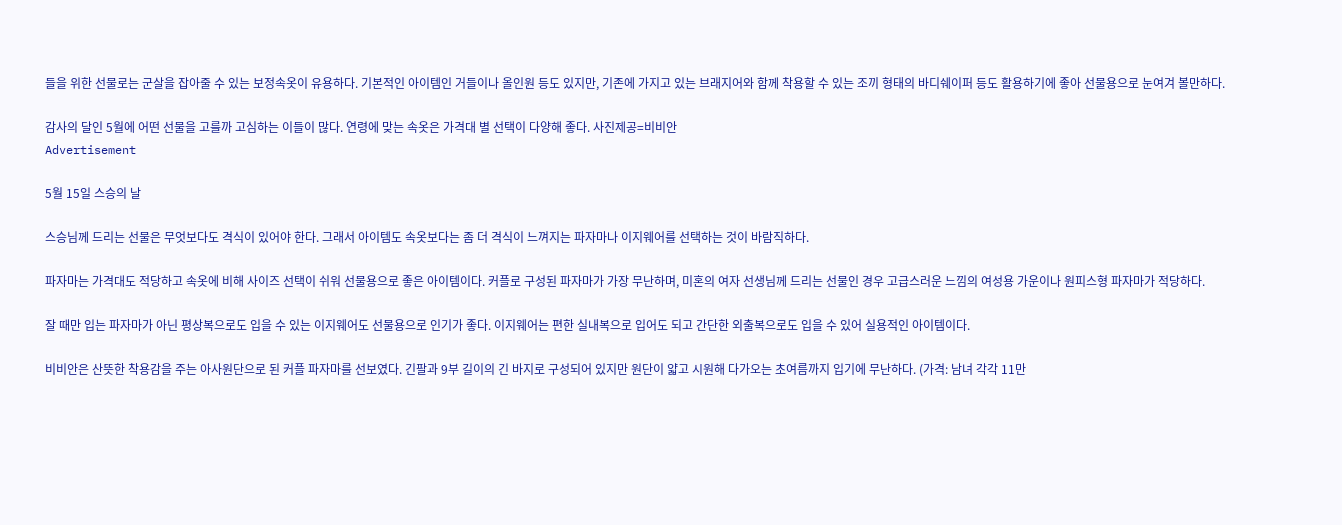들을 위한 선물로는 군살을 잡아줄 수 있는 보정속옷이 유용하다. 기본적인 아이템인 거들이나 올인원 등도 있지만, 기존에 가지고 있는 브래지어와 함께 착용할 수 있는 조끼 형태의 바디쉐이퍼 등도 활용하기에 좋아 선물용으로 눈여겨 볼만하다.

감사의 달인 5월에 어떤 선물을 고를까 고심하는 이들이 많다. 연령에 맞는 속옷은 가격대 별 선택이 다양해 좋다. 사진제공=비비안
Advertisement

5월 15일 스승의 날

스승님께 드리는 선물은 무엇보다도 격식이 있어야 한다. 그래서 아이템도 속옷보다는 좀 더 격식이 느껴지는 파자마나 이지웨어를 선택하는 것이 바람직하다.

파자마는 가격대도 적당하고 속옷에 비해 사이즈 선택이 쉬워 선물용으로 좋은 아이템이다. 커플로 구성된 파자마가 가장 무난하며, 미혼의 여자 선생님께 드리는 선물인 경우 고급스러운 느낌의 여성용 가운이나 원피스형 파자마가 적당하다.

잘 때만 입는 파자마가 아닌 평상복으로도 입을 수 있는 이지웨어도 선물용으로 인기가 좋다. 이지웨어는 편한 실내복으로 입어도 되고 간단한 외출복으로도 입을 수 있어 실용적인 아이템이다.

비비안은 산뜻한 착용감을 주는 아사원단으로 된 커플 파자마를 선보였다. 긴팔과 9부 길이의 긴 바지로 구성되어 있지만 원단이 얇고 시원해 다가오는 초여름까지 입기에 무난하다. (가격: 남녀 각각 11만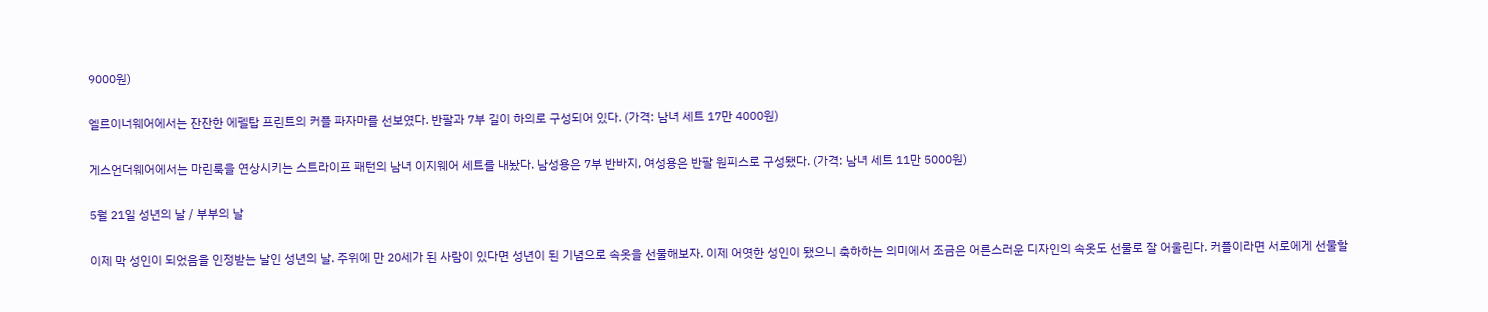9000원)

엘르이너웨어에서는 잔잔한 에펠탑 프린트의 커플 파자마를 선보였다. 반팔과 7부 길이 하의로 구성되어 있다. (가격: 남녀 세트 17만 4000원)

게스언더웨어에서는 마린룩을 연상시키는 스트라이프 패턴의 남녀 이지웨어 세트를 내놨다. 남성용은 7부 반바지, 여성용은 반팔 원피스로 구성됐다. (가격: 남녀 세트 11만 5000원)

5월 21일 성년의 날 / 부부의 날

이제 막 성인이 되었음을 인정받는 날인 성년의 날. 주위에 만 20세가 된 사람이 있다면 성년이 된 기념으로 속옷을 선물해보자. 이제 어엿한 성인이 됐으니 축하하는 의미에서 조금은 어른스러운 디자인의 속옷도 선물로 잘 어울린다. 커플이라면 서로에게 선물할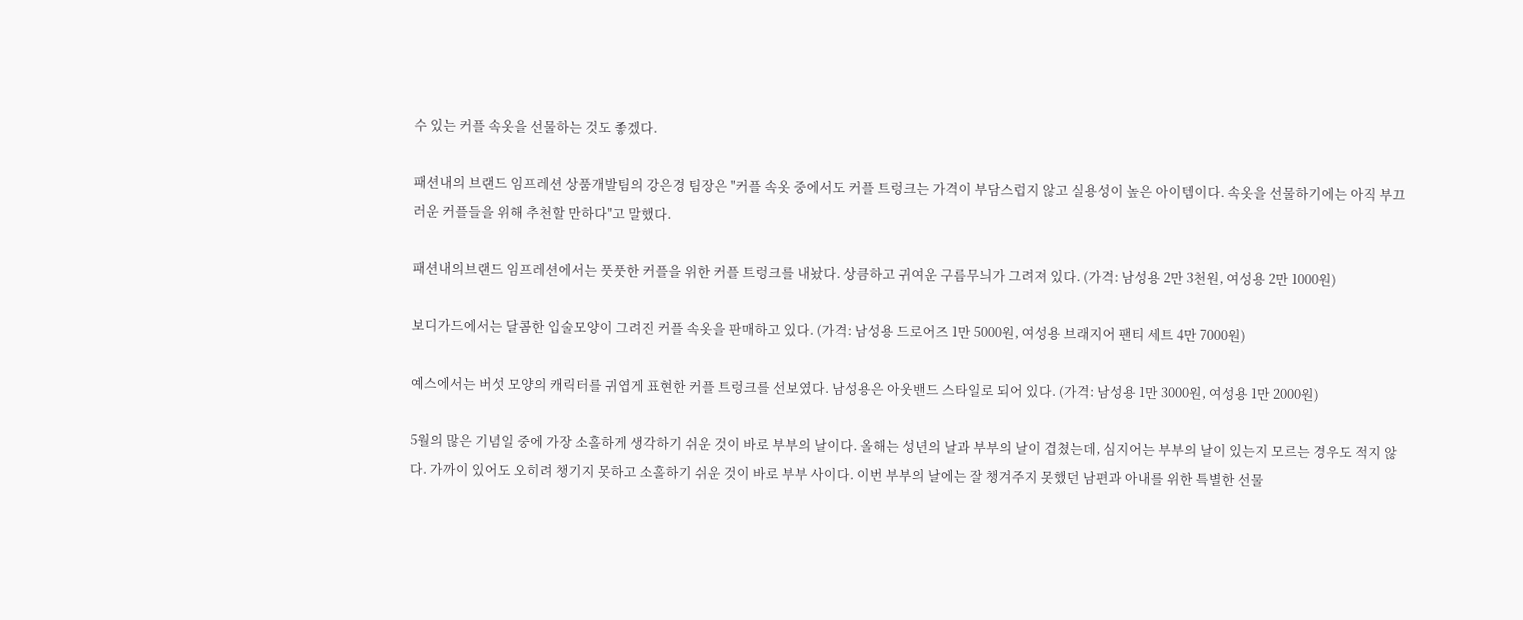수 있는 커플 속옷을 선물하는 것도 좋겠다.

패션내의 브랜드 임프레션 상품개발팀의 강은경 팀장은 "커플 속옷 중에서도 커플 트렁크는 가격이 부담스럽지 않고 실용성이 높은 아이템이다. 속옷을 선물하기에는 아직 부끄러운 커플들을 위해 추천할 만하다"고 말했다.

패션내의브랜드 임프레션에서는 풋풋한 커플을 위한 커플 트렁크를 내놨다. 상큼하고 귀여운 구름무늬가 그려져 있다. (가격: 남성용 2만 3천원, 여성용 2만 1000원)

보디가드에서는 달콤한 입술모양이 그려진 커플 속옷을 판매하고 있다. (가격: 남성용 드로어즈 1만 5000원, 여성용 브래지어 팬티 세트 4만 7000원)

예스에서는 버섯 모양의 캐릭터를 귀엽게 표현한 커플 트렁크를 선보였다. 남성용은 아웃밴드 스타일로 되어 있다. (가격: 남성용 1만 3000원, 여성용 1만 2000원)

5월의 많은 기념일 중에 가장 소홀하게 생각하기 쉬운 것이 바로 부부의 날이다. 올해는 성년의 날과 부부의 날이 겹쳤는데, 심지어는 부부의 날이 있는지 모르는 경우도 적지 않다. 가까이 있어도 오히려 챙기지 못하고 소홀하기 쉬운 것이 바로 부부 사이다. 이번 부부의 날에는 잘 챙겨주지 못했던 남편과 아내를 위한 특별한 선물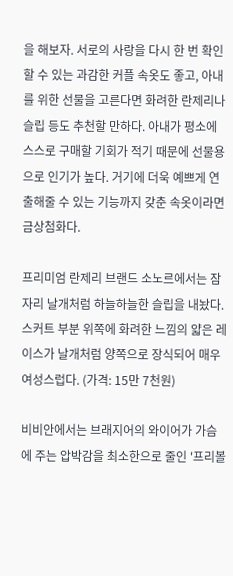을 해보자. 서로의 사랑을 다시 한 번 확인할 수 있는 과감한 커플 속옷도 좋고, 아내를 위한 선물을 고른다면 화려한 란제리나 슬립 등도 추천할 만하다. 아내가 평소에 스스로 구매할 기회가 적기 때문에 선물용으로 인기가 높다. 거기에 더욱 예쁘게 연출해줄 수 있는 기능까지 갖춘 속옷이라면 금상첨화다.

프리미엄 란제리 브랜드 소노르에서는 잠자리 날개처럼 하늘하늘한 슬립을 내놨다. 스커트 부분 위쪽에 화려한 느낌의 얇은 레이스가 날개처럼 양쪽으로 장식되어 매우 여성스럽다. (가격: 15만 7천원)

비비안에서는 브래지어의 와이어가 가슴에 주는 압박감을 최소한으로 줄인 '프리볼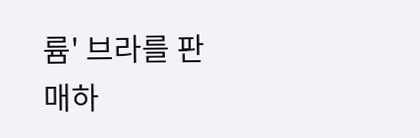륨' 브라를 판매하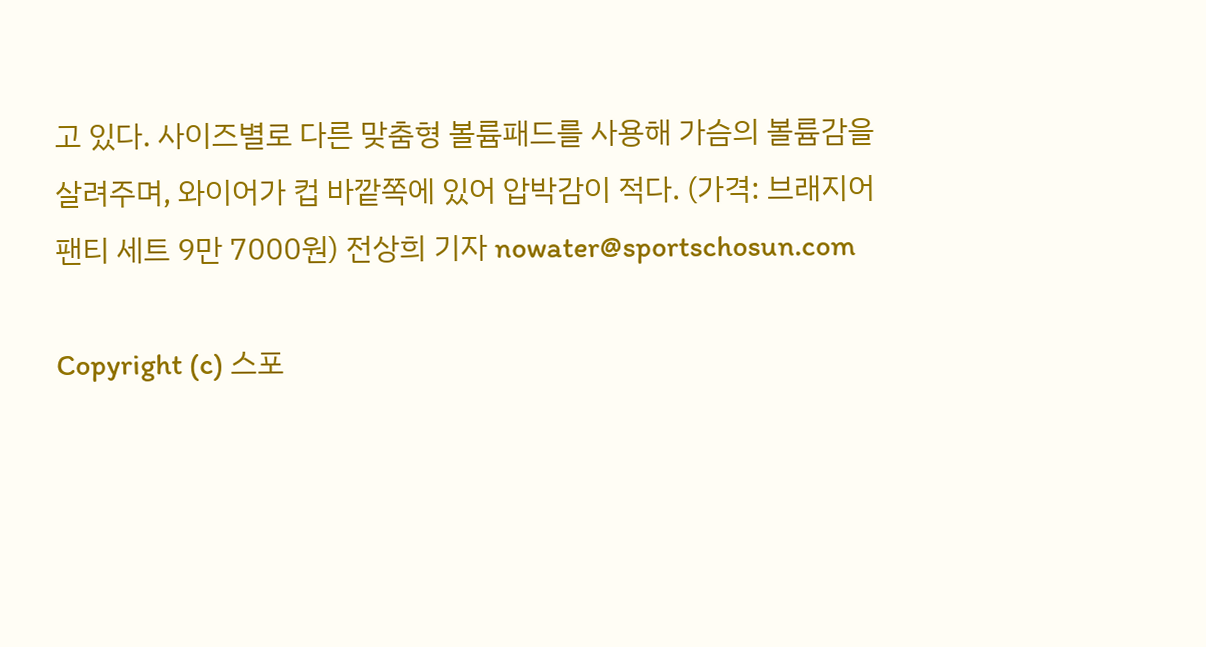고 있다. 사이즈별로 다른 맞춤형 볼륨패드를 사용해 가슴의 볼륨감을 살려주며, 와이어가 컵 바깥쪽에 있어 압박감이 적다. (가격: 브래지어 팬티 세트 9만 7000원) 전상희 기자 nowater@sportschosun.com

Copyright (c) 스포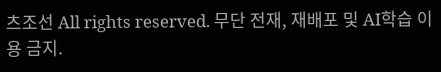츠조선 All rights reserved. 무단 전재, 재배포 및 AI학습 이용 금지.